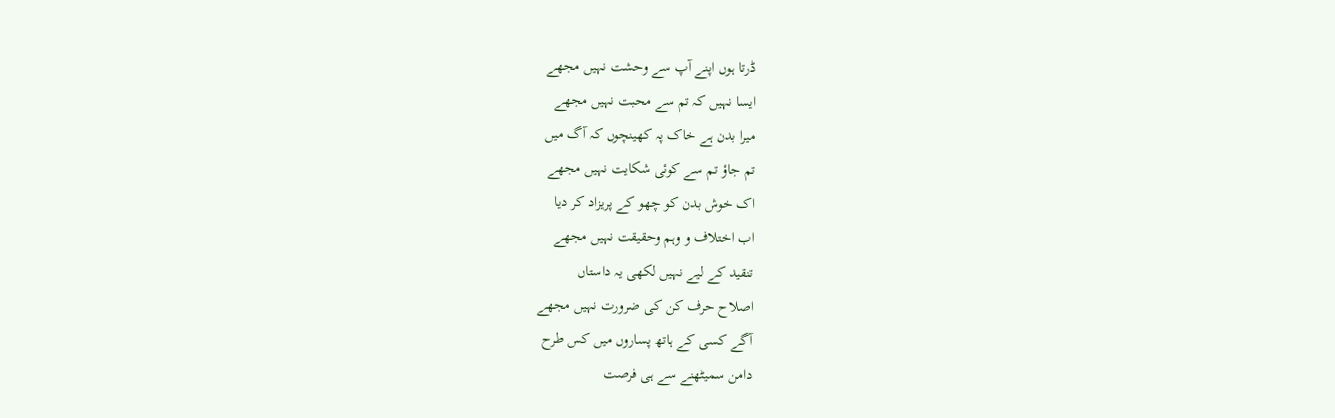ڈرتا ہوں اپنے آپ سے وحشت نہیں مجھے
ایسا نہیں کہ تم سے محبت نہیں مجھے
میرا بدن ہے خاک پہ کھینچوں کہ آگ میں
تم جاؤ تم سے کوئی شکایت نہیں مجھے
اک خوش بدن کو چھو کے پریزاد کر دیا
اب اختلاف و وہم وحقیقت نہیں مجھے
تنقید کے لیے نہیں لکھی یہ داستاں
اصلاح حرف کن کی ضرورت نہیں مجھے
آگے کسی کے ہاتھ پساروں میں کس طرح
دامن سمیٹھنے سے ہی فرصت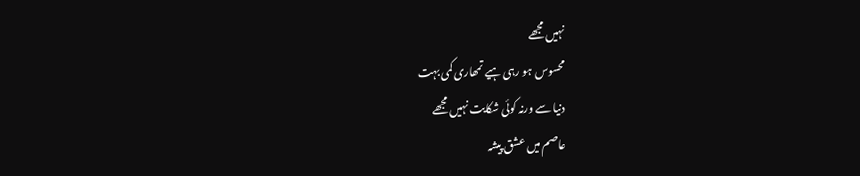نہیں مجھے
محسوس ہو رہی ہیے تمھاری کمی بہت
دنیا سے ورنہ کوئی شکایت نہیں مجھے
عاصم میں عشق پیشہ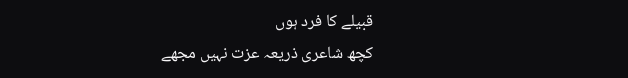قبیلے کا فرد ہوں
کچھ شاعری ذریعہ عزت نہیں مجھے